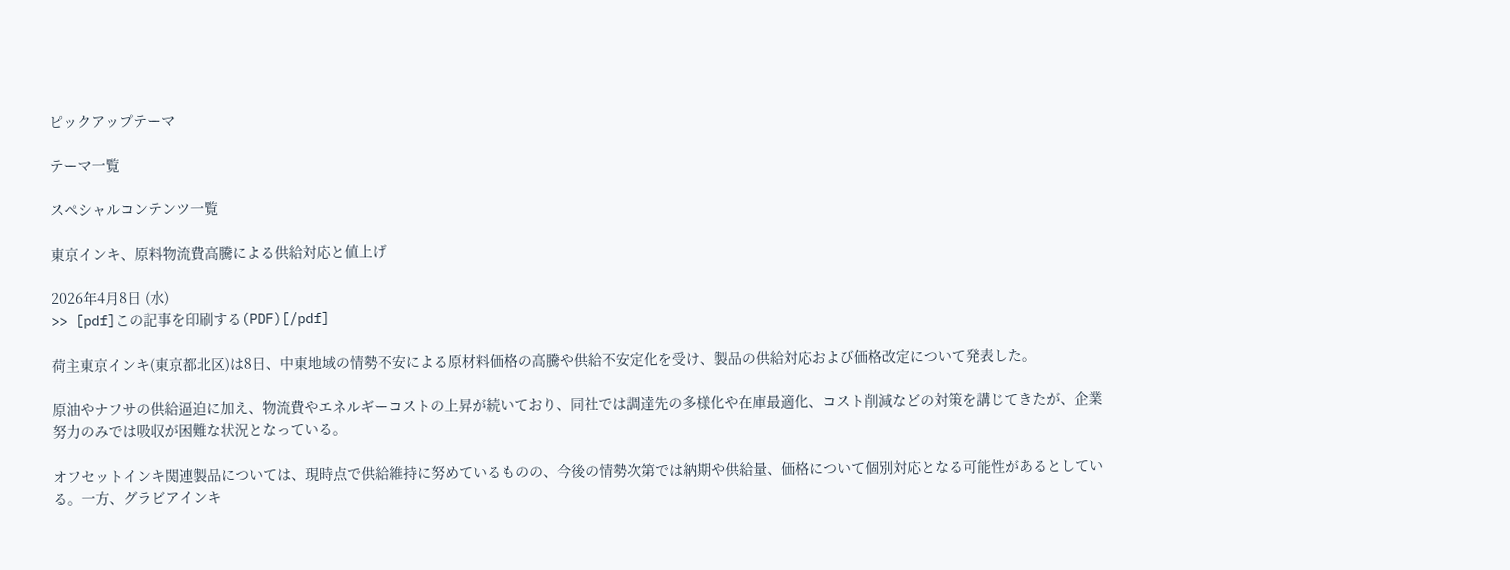ピックアップテーマ

テーマ一覧

スペシャルコンテンツ一覧

東京インキ、原料物流費高騰による供給対応と値上げ

2026年4月8日 (水)
>> [pdf]この記事を印刷する(PDF)[/pdf]

荷主東京インキ(東京都北区)は8日、中東地域の情勢不安による原材料価格の高騰や供給不安定化を受け、製品の供給対応および価格改定について発表した。

原油やナフサの供給逼迫に加え、物流費やエネルギーコストの上昇が続いており、同社では調達先の多様化や在庫最適化、コスト削減などの対策を講じてきたが、企業努力のみでは吸収が困難な状況となっている。

オフセットインキ関連製品については、現時点で供給維持に努めているものの、今後の情勢次第では納期や供給量、価格について個別対応となる可能性があるとしている。一方、グラビアインキ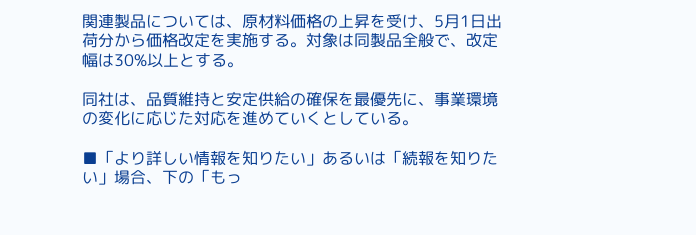関連製品については、原材料価格の上昇を受け、5月1日出荷分から価格改定を実施する。対象は同製品全般で、改定幅は30%以上とする。

同社は、品質維持と安定供給の確保を最優先に、事業環境の変化に応じた対応を進めていくとしている。

■「より詳しい情報を知りたい」あるいは「続報を知りたい」場合、下の「もっ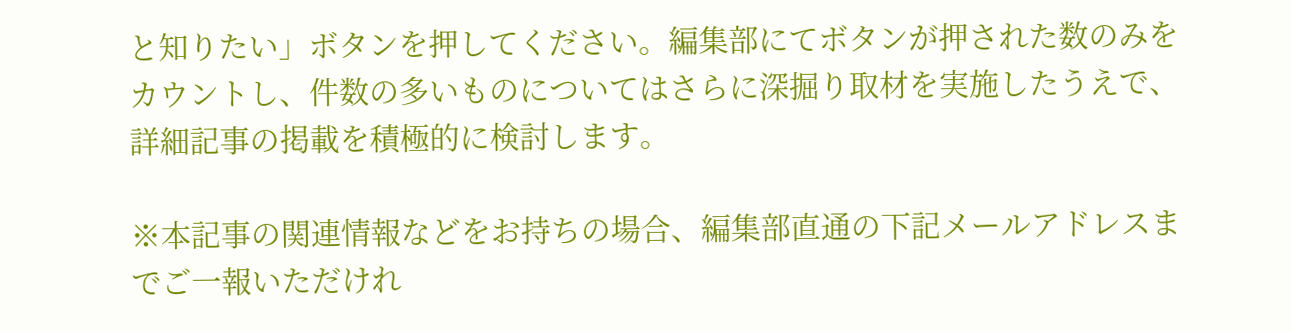と知りたい」ボタンを押してください。編集部にてボタンが押された数のみをカウントし、件数の多いものについてはさらに深掘り取材を実施したうえで、詳細記事の掲載を積極的に検討します。

※本記事の関連情報などをお持ちの場合、編集部直通の下記メールアドレスまでご一報いただけれ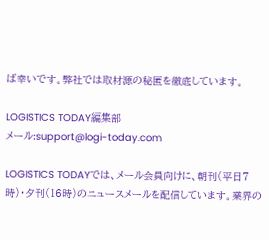ば幸いです。弊社では取材源の秘匿を徹底しています。

LOGISTICS TODAY編集部
メール:support@logi-today.com

LOGISTICS TODAYでは、メール会員向けに、朝刊(平日7時)・夕刊(16時)のニュースメールを配信しています。業界の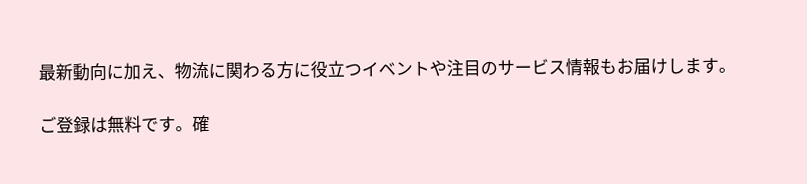最新動向に加え、物流に関わる方に役立つイベントや注目のサービス情報もお届けします。

ご登録は無料です。確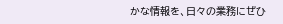かな情報を、日々の業務にぜひ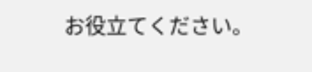お役立てください。